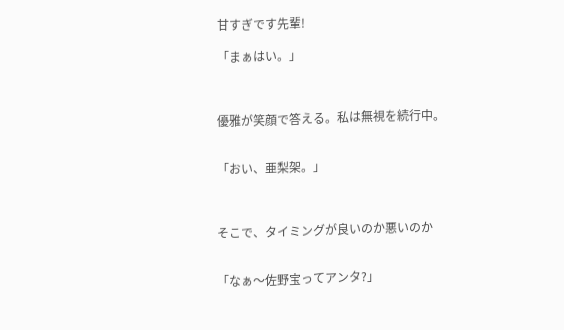甘すぎです先輩!

「まぁはい。」



優雅が笑顔で答える。私は無視を続行中。


「おい、亜梨架。」



そこで、タイミングが良いのか悪いのか


「なぁ〜佐野宝ってアンタ?」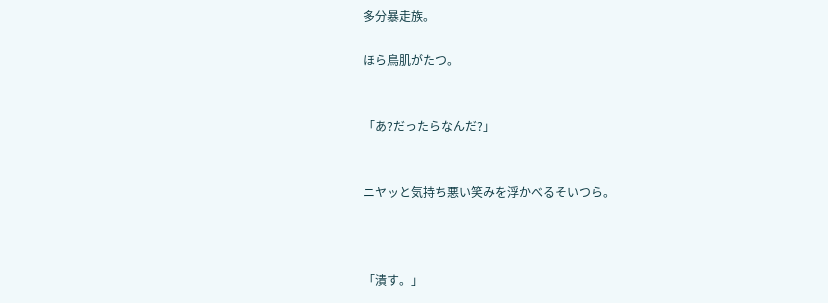多分暴走族。

ほら鳥肌がたつ。


「あ?だったらなんだ?」


ニヤッと気持ち悪い笑みを浮かべるそいつら。



「潰す。」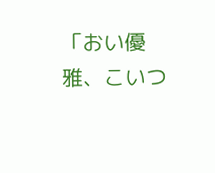「おい優雅、こいつ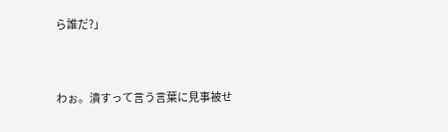ら誰だ?」


わぉ。潰すって言う言葉に見事被せ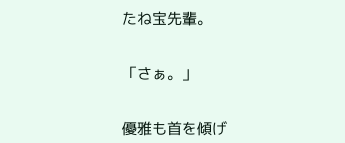たね宝先輩。


「さぁ。」


優雅も首を傾げ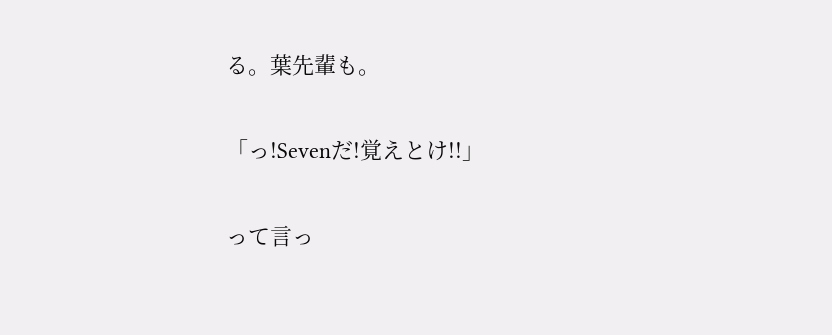る。葉先輩も。


「っ!Sevenだ!覚えとけ!!」


って言っ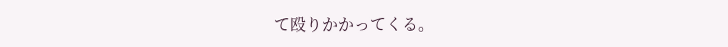て殴りかかってくる。